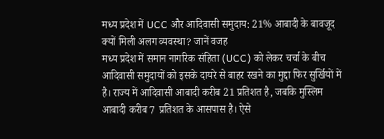मध्य प्रदेश में UCC और आदिवासी समुदाय: 21% आबादी के बावजूद क्यों मिली अलग व्यवस्था? जानें वजह
मध्य प्रदेश में समान नागरिक संहिता (UCC) को लेकर चर्चा के बीच आदिवासी समुदायों को इसके दायरे से बाहर रखने का मुद्दा फिर सुर्खियों में है। राज्य में आदिवासी आबादी करीब 21 प्रतिशत है, जबकि मुस्लिम आबादी करीब 7 प्रतिशत के आसपास है। ऐसे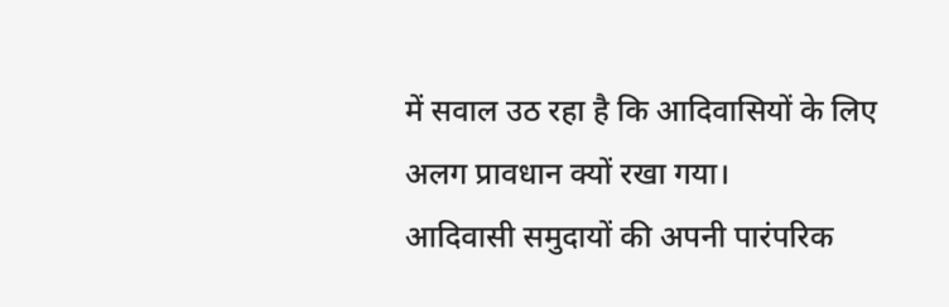में सवाल उठ रहा है कि आदिवासियों के लिए अलग प्रावधान क्यों रखा गया।
आदिवासी समुदायों की अपनी पारंपरिक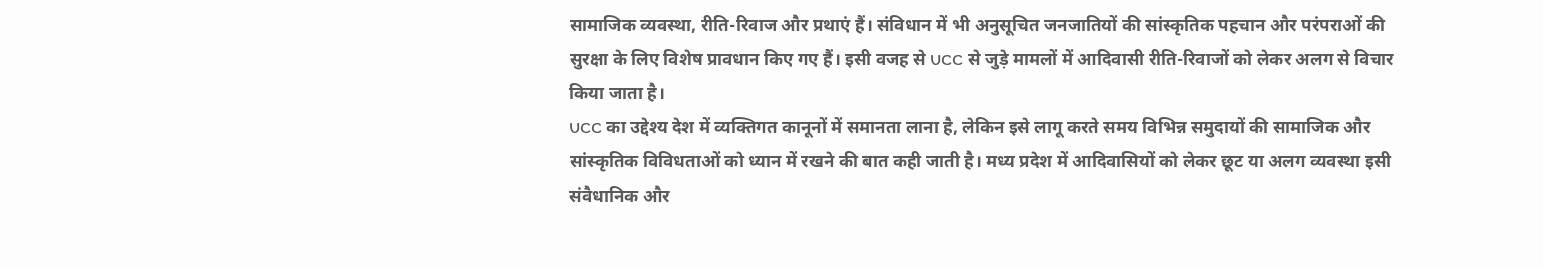सामाजिक व्यवस्था, रीति-रिवाज और प्रथाएं हैं। संविधान में भी अनुसूचित जनजातियों की सांस्कृतिक पहचान और परंपराओं की सुरक्षा के लिए विशेष प्रावधान किए गए हैं। इसी वजह से UCC से जुड़े मामलों में आदिवासी रीति-रिवाजों को लेकर अलग से विचार किया जाता है।
UCC का उद्देश्य देश में व्यक्तिगत कानूनों में समानता लाना है, लेकिन इसे लागू करते समय विभिन्न समुदायों की सामाजिक और सांस्कृतिक विविधताओं को ध्यान में रखने की बात कही जाती है। मध्य प्रदेश में आदिवासियों को लेकर छूट या अलग व्यवस्था इसी संवैधानिक और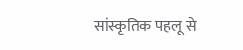सांस्कृतिक पहलू से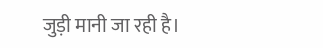जुड़ी मानी जा रही है।